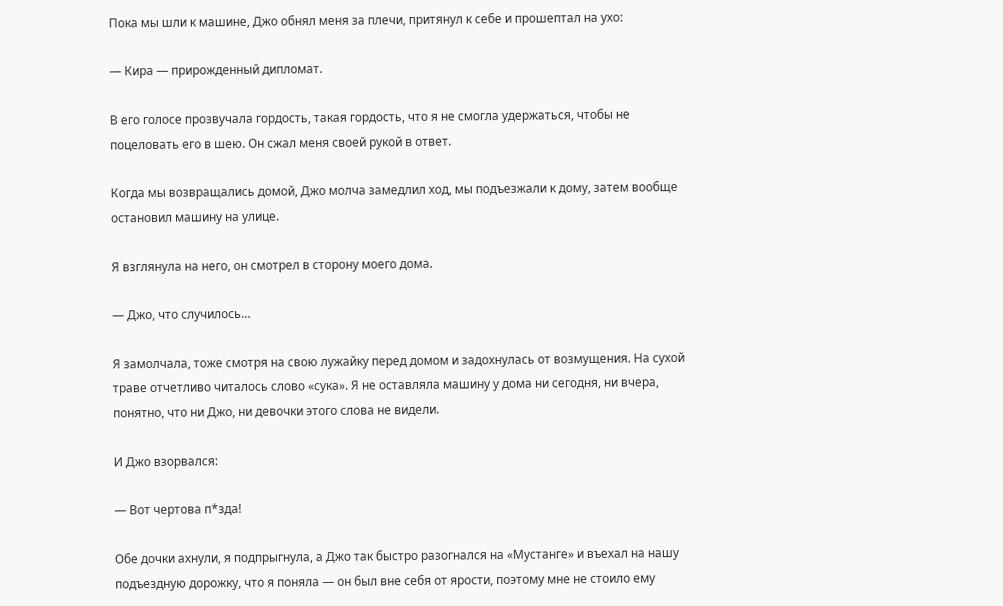Пока мы шли к машине, Джо обнял меня за плечи, притянул к себе и прошептал на ухо:

— Кира — прирожденный дипломат.

В его голосе прозвучала гордость, такая гордость, что я не смогла удержаться, чтобы не поцеловать его в шею. Он сжал меня своей рукой в ответ.

Когда мы возвращались домой, Джо молча замедлил ход, мы подъезжали к дому, затем вообще остановил машину на улице.

Я взглянула на него, он смотрел в сторону моего дома.

— Джо, что случилось…

Я замолчала, тоже смотря на свою лужайку перед домом и задохнулась от возмущения. На сухой траве отчетливо читалось слово «сука». Я не оставляла машину у дома ни сегодня, ни вчера, понятно, что ни Джо, ни девочки этого слова не видели.

И Джо взорвался:

— Вот чертова п*зда!

Обе дочки ахнули, я подпрыгнула, а Джо так быстро разогнался на «Мустанге» и въехал на нашу подъездную дорожку, что я поняла — он был вне себя от ярости, поэтому мне не стоило ему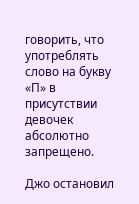говорить, что употреблять слово на букву «П» в присутствии девочек абсолютно запрещено.

Джо остановил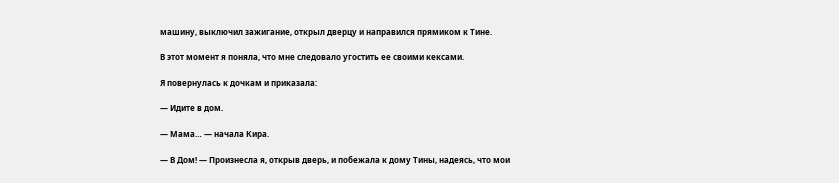машину, выключил зажигание, открыл дверцу и направился прямиком к Тине.

В этот момент я поняла, что мне следовало угостить ее своими кексами.

Я повернулась к дочкам и приказала:

— Идите в дом.

— Мама… — начала Кира.

— В Дом! — Произнесла я, открыв дверь, и побежала к дому Тины, надеясь, что мои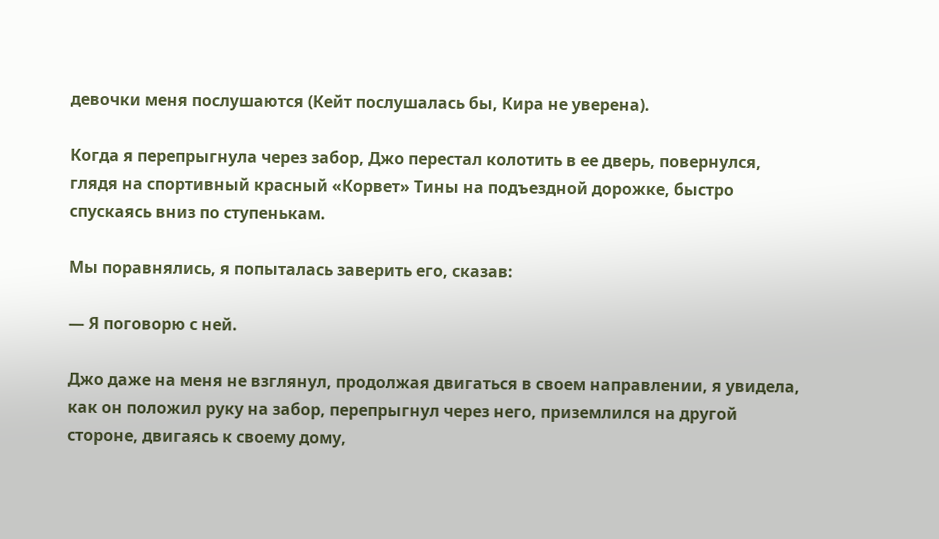девочки меня послушаются (Кейт послушалась бы, Кира не уверена).

Когда я перепрыгнула через забор, Джо перестал колотить в ее дверь, повернулся, глядя на спортивный красный «Корвет» Тины на подъездной дорожке, быстро спускаясь вниз по ступенькам.

Мы поравнялись, я попыталась заверить его, сказав:

— Я поговорю с ней.

Джо даже на меня не взглянул, продолжая двигаться в своем направлении, я увидела, как он положил руку на забор, перепрыгнул через него, приземлился на другой стороне, двигаясь к своему дому,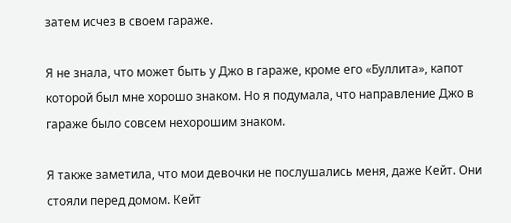затем исчез в своем гараже.

Я не знала, что может быть у Джо в гараже, кроме его «Буллита», капот которой был мне хорошо знаком. Но я подумала, что направление Джо в гараже было совсем нехорошим знаком.

Я также заметила, что мои девочки не послушались меня, даже Кейт. Они стояли перед домом. Кейт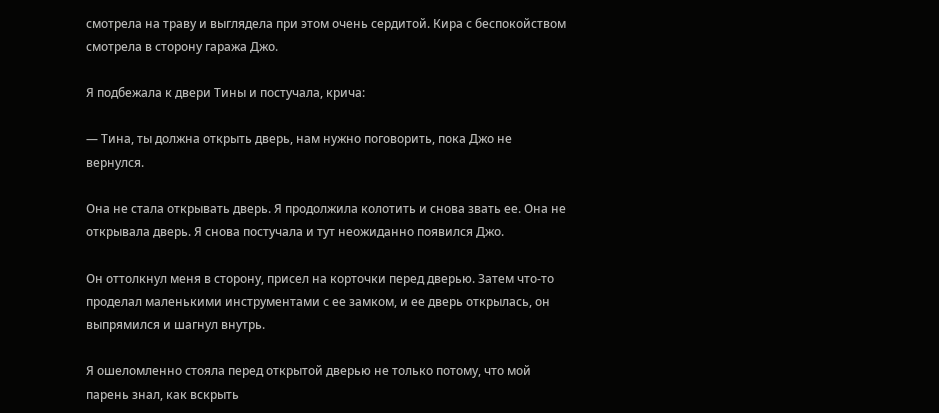смотрела на траву и выглядела при этом очень сердитой. Кира с беспокойством смотрела в сторону гаража Джо.

Я подбежала к двери Тины и постучала, крича:

— Тина, ты должна открыть дверь, нам нужно поговорить, пока Джо не вернулся.

Она не стала открывать дверь. Я продолжила колотить и снова звать ее. Она не открывала дверь. Я снова постучала и тут неожиданно появился Джо.

Он оттолкнул меня в сторону, присел на корточки перед дверью. Затем что-то проделал маленькими инструментами с ее замком, и ее дверь открылась, он выпрямился и шагнул внутрь.

Я ошеломленно стояла перед открытой дверью не только потому, что мой парень знал, как вскрыть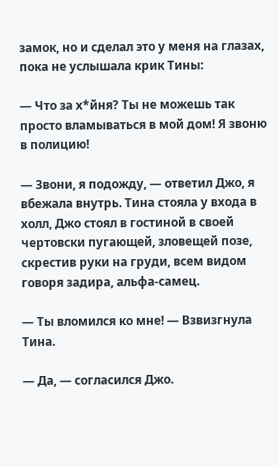замок, но и сделал это у меня на глазах, пока не услышала крик Тины:

— Что за х*йня? Ты не можешь так просто вламываться в мой дом! Я звоню в полицию!

— Звони, я подожду, — ответил Джо, я вбежала внутрь. Тина стояла у входа в холл, Джо стоял в гостиной в своей чертовски пугающей, зловещей позе, скрестив руки на груди, всем видом говоря задира, альфа-самец.

— Ты вломился ко мне! — Взвизгнула Тина.

— Да, — согласился Джо.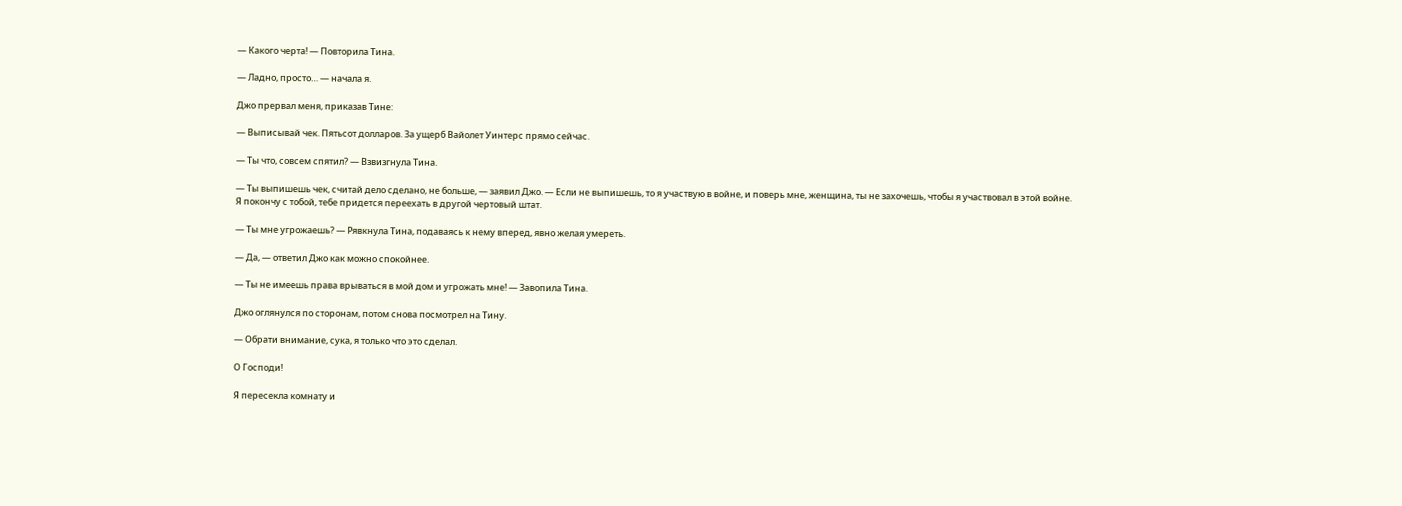— Какого черта! — Повторила Тина.

— Ладно, просто… — начала я.

Джо прервал меня, приказав Тине:

— Выписывай чек. Пятьсот долларов. За ущерб Вайолет Уинтерс прямо сейчас.

— Ты что, совсем спятил? — Взвизгнула Тина.

— Ты выпишешь чек, считай дело сделано, не больше, — заявил Джо. — Если не выпишешь, то я участвую в войне, и поверь мне, женщина, ты не захочешь, чтобы я участвовал в этой войне. Я покончу с тобой, тебе придется переехать в другой чертовый штат.

— Ты мне угрожаешь? — Рявкнула Тина, подаваясь к нему вперед, явно желая умереть.

— Да, — ответил Джо как можно спокойнее.

— Ты не имеешь права врываться в мой дом и угрожать мне! — Завопила Тина.

Джо оглянулся по сторонам, потом снова посмотрел на Тину.

— Обрати внимание, сука, я только что это сделал.

О Господи!

Я пересекла комнату и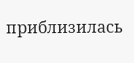приблизилась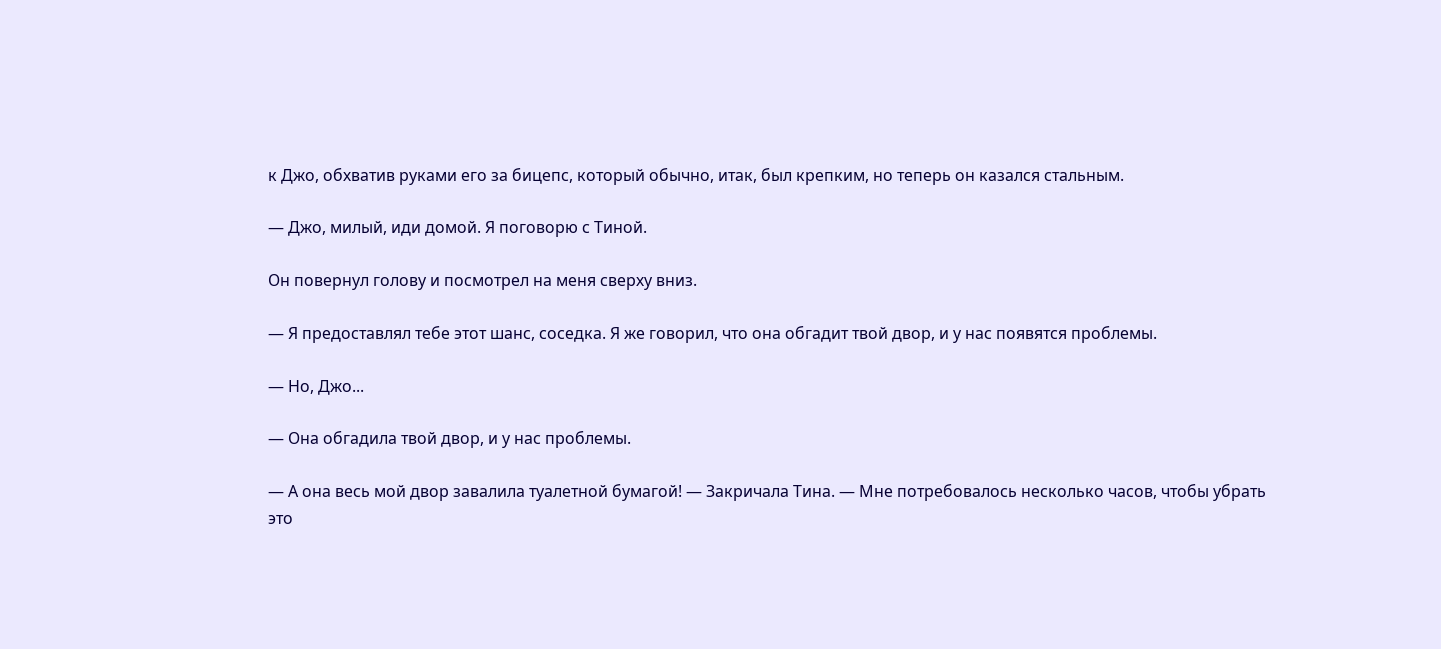к Джо, обхватив руками его за бицепс, который обычно, итак, был крепким, но теперь он казался стальным.

— Джо, милый, иди домой. Я поговорю с Тиной.

Он повернул голову и посмотрел на меня сверху вниз.

— Я предоставлял тебе этот шанс, соседка. Я же говорил, что она обгадит твой двор, и у нас появятся проблемы.

— Но, Джо...

— Она обгадила твой двор, и у нас проблемы.

— А она весь мой двор завалила туалетной бумагой! — Закричала Тина. — Мне потребовалось несколько часов, чтобы убрать это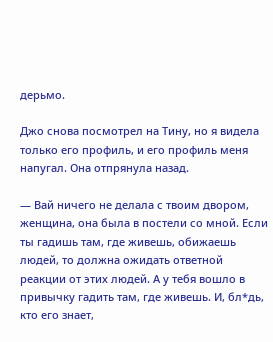дерьмо.

Джо снова посмотрел на Тину, но я видела только его профиль, и его профиль меня напугал. Она отпрянула назад.

— Вай ничего не делала с твоим двором, женщина, она была в постели со мной. Если ты гадишь там, где живешь, обижаешь людей, то должна ожидать ответной реакции от этих людей. А у тебя вошло в привычку гадить там, где живешь. И, бл*дь, кто его знает,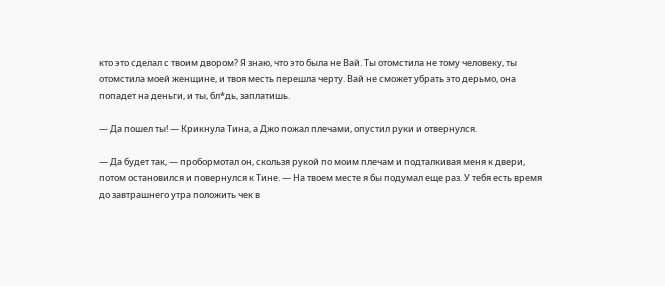кто это сделал с твоим двором? Я знаю, что это была не Вай. Ты отомстила не тому человеку, ты отомстила моей женщине, и твоя месть перешла черту. Вай не сможет убрать это дерьмо, она попадет на деньги, и ты, бл*дь, заплатишь.

— Да пошел ты! — Крикнула Тина, а Джо пожал плечами, опустил руки и отвернулся.

— Да будет так, — пробормотал он, скользя рукой по моим плечам и подталкивая меня к двери, потом остановился и повернулся к Тине. — На твоем месте я бы подумал еще раз. У тебя есть время до завтрашнего утра положить чек в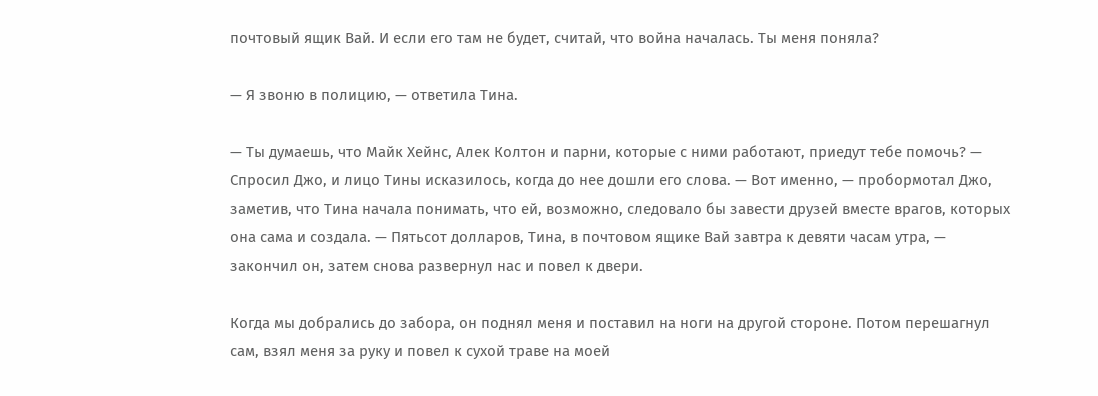почтовый ящик Вай. И если его там не будет, считай, что война началась. Ты меня поняла?

— Я звоню в полицию, — ответила Тина.

— Ты думаешь, что Майк Хейнс, Алек Колтон и парни, которые с ними работают, приедут тебе помочь? — Спросил Джо, и лицо Тины исказилось, когда до нее дошли его слова. — Вот именно, — пробормотал Джо, заметив, что Тина начала понимать, что ей, возможно, следовало бы завести друзей вместе врагов, которых она сама и создала. — Пятьсот долларов, Тина, в почтовом ящике Вай завтра к девяти часам утра, — закончил он, затем снова развернул нас и повел к двери.

Когда мы добрались до забора, он поднял меня и поставил на ноги на другой стороне. Потом перешагнул сам, взял меня за руку и повел к сухой траве на моей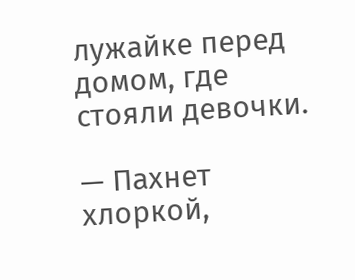лужайке перед домом, где стояли девочки.

— Пахнет хлоркой,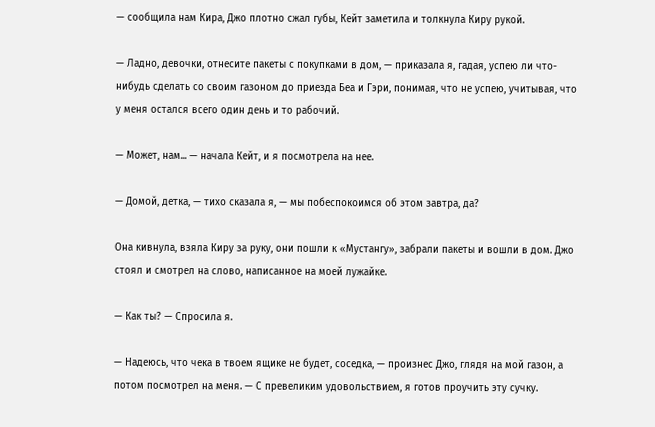— сообщила нам Кира, Джо плотно сжал губы, Кейт заметила и толкнула Киру рукой.

— Ладно, девочки, отнесите пакеты с покупками в дом, — приказала я, гадая, успею ли что-нибудь сделать со своим газоном до приезда Беа и Гэри, понимая, что не успею, учитывая, что у меня остался всего один день и то рабочий.

— Может, нам... — начала Кейт, и я посмотрела на нее.

— Домой, детка, — тихо сказала я, — мы побеспокоимся об этом завтра, да?

Она кивнула, взяла Киру за руку, они пошли к «Мустангу», забрали пакеты и вошли в дом. Джо стоял и смотрел на слово, написанное на моей лужайке.

— Как ты? — Спросила я.

— Надеюсь, что чека в твоем ящике не будет, соседка, — произнес Джо, глядя на мой газон, а потом посмотрел на меня. — С превеликим удовольствием, я готов проучить эту сучку.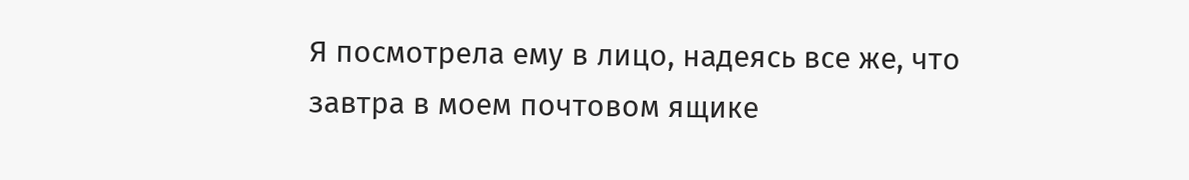Я посмотрела ему в лицо, надеясь все же, что завтра в моем почтовом ящике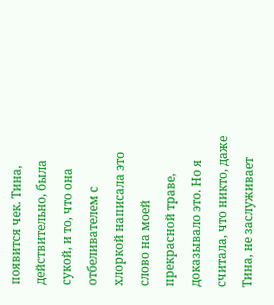появится чек. Тина, действительно, была сукой, и то, что она отбеливателем с хлоркой написала это слово на моей прекрасной траве, доказывало это. Но я считала, что никто, даже Тина, не заслуживает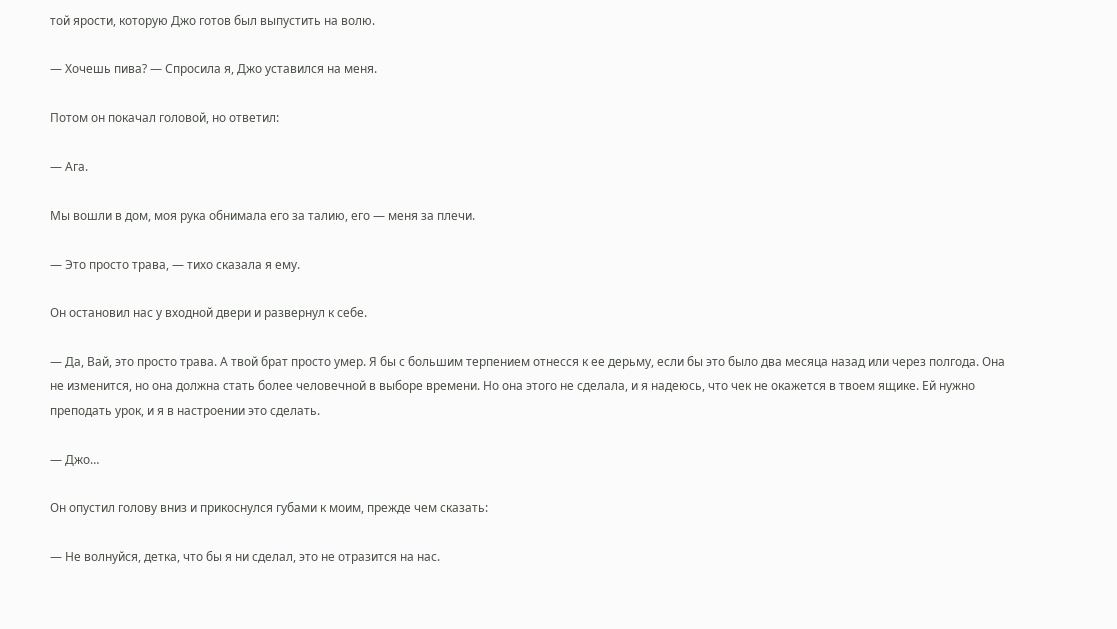той ярости, которую Джо готов был выпустить на волю.

— Хочешь пива? — Спросила я, Джо уставился на меня.

Потом он покачал головой, но ответил:

— Ага.

Мы вошли в дом, моя рука обнимала его за талию, его — меня за плечи.

— Это просто трава, — тихо сказала я ему.

Он остановил нас у входной двери и развернул к себе.

— Да, Вай, это просто трава. А твой брат просто умер. Я бы с большим терпением отнесся к ее дерьму, если бы это было два месяца назад или через полгода. Она не изменится, но она должна стать более человечной в выборе времени. Но она этого не сделала, и я надеюсь, что чек не окажется в твоем ящике. Ей нужно преподать урок, и я в настроении это сделать.

— Джо…

Он опустил голову вниз и прикоснулся губами к моим, прежде чем сказать:

— Не волнуйся, детка, что бы я ни сделал, это не отразится на нас.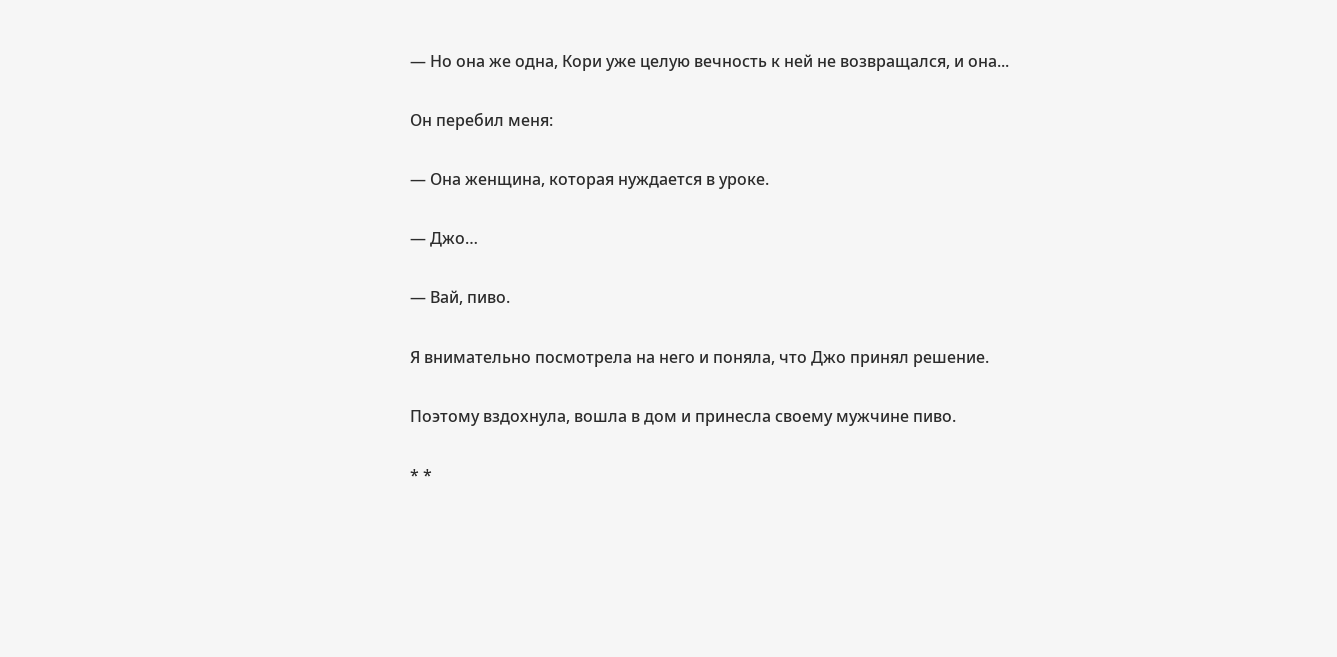— Но она же одна, Кори уже целую вечность к ней не возвращался, и она...

Он перебил меня:

— Она женщина, которая нуждается в уроке.

— Джо…

— Вай, пиво.

Я внимательно посмотрела на него и поняла, что Джо принял решение.

Поэтому вздохнула, вошла в дом и принесла своему мужчине пиво.

* *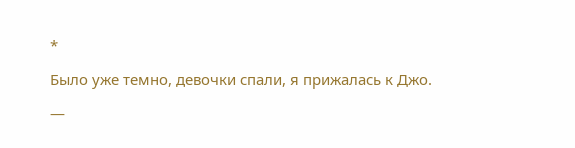*

Было уже темно, девочки спали, я прижалась к Джо.

—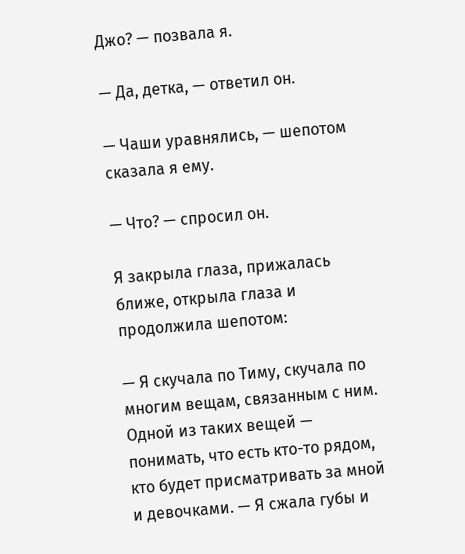Джо? — позвала я.

— Да, детка, — ответил он.

— Чаши уравнялись, — шепотом сказала я ему.

— Что? — спросил он.

Я закрыла глаза, прижалась ближе, открыла глаза и продолжила шепотом:

— Я скучала по Тиму, скучала по многим вещам, связанным с ним. Одной из таких вещей — понимать, что есть кто-то рядом, кто будет присматривать за мной и девочками. — Я сжала губы и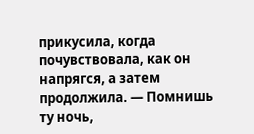прикусила, когда почувствовала, как он напрягся, а затем продолжила. — Помнишь ту ночь,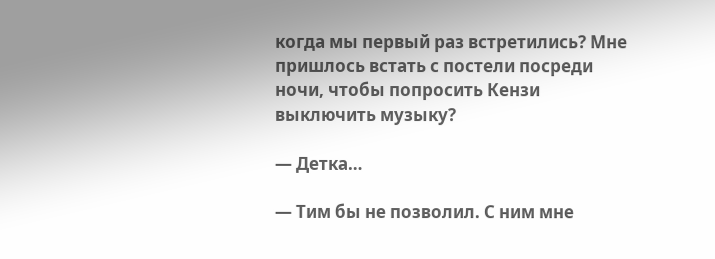когда мы первый раз встретились? Мне пришлось встать с постели посреди ночи, чтобы попросить Кензи выключить музыку?

— Детка…

— Тим бы не позволил. С ним мне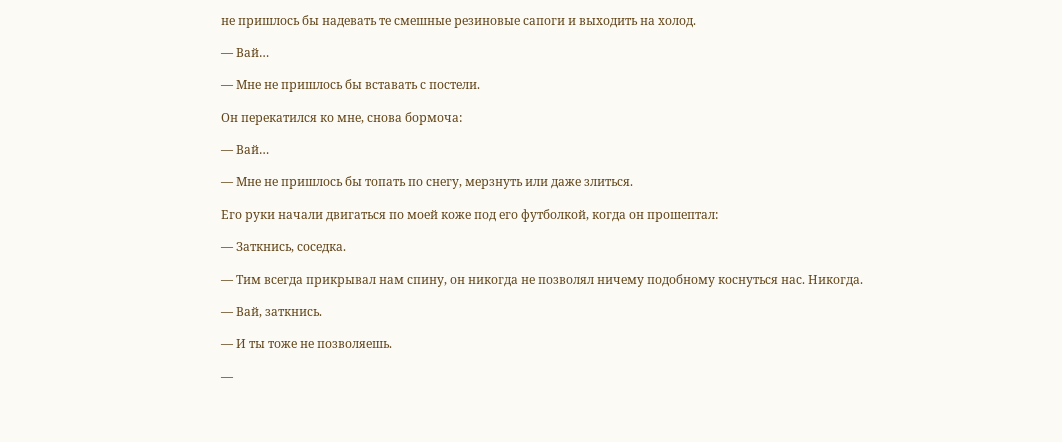не пришлось бы надевать те смешные резиновые сапоги и выходить на холод.

— Вай…

— Мне не пришлось бы вставать с постели.

Он перекатился ко мне, снова бормоча:

— Вай…

— Мне не пришлось бы топать по снегу, мерзнуть или даже злиться.

Его руки начали двигаться по моей коже под его футболкой, когда он прошептал:

— Заткнись, соседка.

— Тим всегда прикрывал нам спину, он никогда не позволял ничему подобному коснуться нас. Никогда.

— Вай, заткнись.

— И ты тоже не позволяешь.

—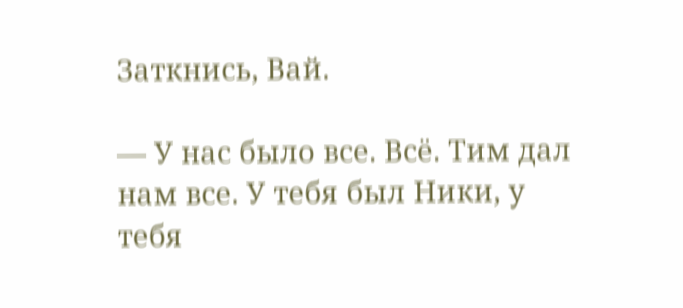Заткнись, Вай.

— У нас было все. Всё. Тим дал нам все. У тебя был Ники, у тебя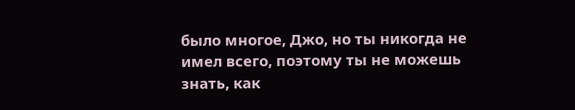было многое, Джо, но ты никогда не имел всего, поэтому ты не можешь знать, как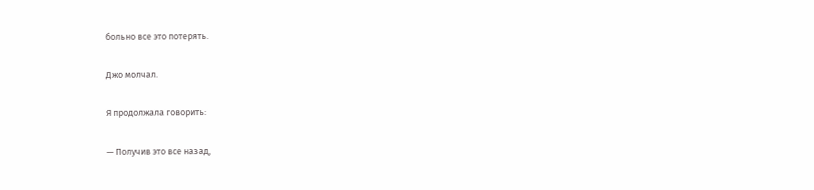больно все это потерять.

Джо молчал.

Я продолжала говорить:

— Получив это все назад,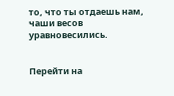то, что ты отдаешь нам, чаши весов уравновесились.


Перейти на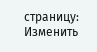страницу:
Изменить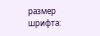размер шрифта: